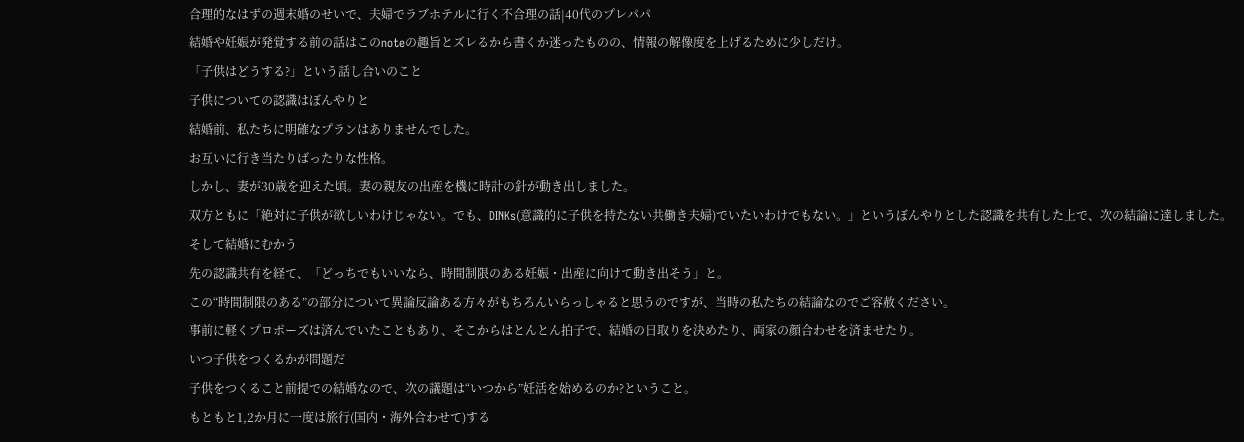合理的なはずの週末婚のせいで、夫婦でラブホテルに行く不合理の話|40代のプレパパ
結婚や妊娠が発覚する前の話はこのnoteの趣旨とズレるから書くか迷ったものの、情報の解像度を上げるために少しだけ。
「子供はどうする?」という話し合いのこと
子供についての認識はぼんやりと
結婚前、私たちに明確なプランはありませんでした。
お互いに行き当たりばったりな性格。
しかし、妻が30歳を迎えた頃。妻の親友の出産を機に時計の針が動き出しました。
双方ともに「絶対に子供が欲しいわけじゃない。でも、DINKs(意識的に子供を持たない共働き夫婦)でいたいわけでもない。」というぼんやりとした認識を共有した上で、次の結論に達しました。
そして結婚にむかう
先の認識共有を経て、「どっちでもいいなら、時間制限のある妊娠・出産に向けて動き出そう」と。
この“時間制限のある”の部分について異論反論ある方々がもちろんいらっしゃると思うのですが、当時の私たちの結論なのでご容赦ください。
事前に軽くプロポーズは済んでいたこともあり、そこからはとんとん拍子で、結婚の日取りを決めたり、両家の顔合わせを済ませたり。
いつ子供をつくるかが問題だ
子供をつくること前提での結婚なので、次の議題は“いつから”妊活を始めるのか?ということ。
もともと1,2か月に一度は旅行(国内・海外合わせて)する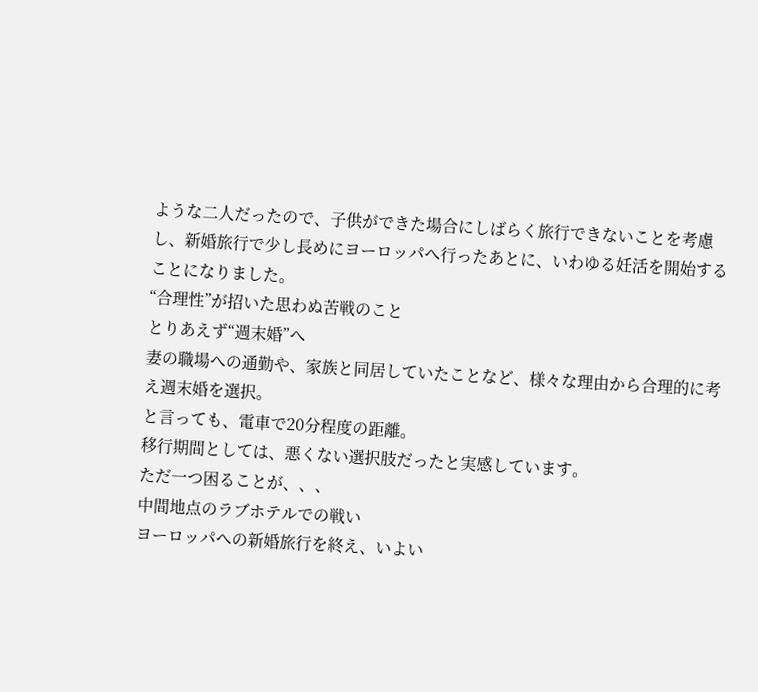ような二人だったので、子供ができた場合にしばらく旅行できないことを考慮し、新婚旅行で少し長めにヨーロッパへ行ったあとに、いわゆる妊活を開始することになりました。
“合理性”が招いた思わぬ苦戦のこと
とりあえず“週末婚”へ
妻の職場への通勤や、家族と同居していたことなど、様々な理由から合理的に考え週末婚を選択。
と言っても、電車で20分程度の距離。
移行期間としては、悪くない選択肢だったと実感しています。
ただ一つ困ることが、、、
中間地点のラブホテルでの戦い
ヨーロッパへの新婚旅行を終え、いよい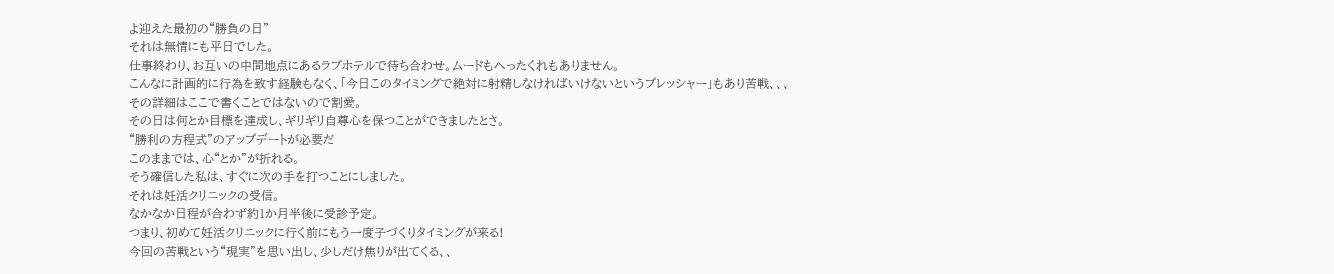よ迎えた最初の“勝負の日”
それは無情にも平日でした。
仕事終わり、お互いの中間地点にあるラブホテルで待ち合わせ。ムードもへったくれもありません。
こんなに計画的に行為を致す経験もなく、「今日このタイミングで絶対に射精しなければいけないというプレッシャー」もあり苦戦、、、
その詳細はここで書くことではないので割愛。
その日は何とか目標を達成し、ギリギリ自尊心を保つことができましたとさ。
“勝利の方程式”のアップデートが必要だ
このままでは、心“とか”が折れる。
そう確信した私は、すぐに次の手を打つことにしました。
それは妊活クリニックの受信。
なかなか日程が合わず約1か月半後に受診予定。
つまり、初めて妊活クリニックに行く前にもう一度子づくりタイミングが来る!
今回の苦戦という“現実”を思い出し、少しだけ焦りが出てくる、、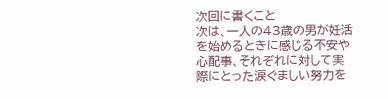次回に書くこと
次は、一人の43歳の男が妊活を始めるときに感じる不安や心配事、それぞれに対して実際にとった涙ぐましい努力を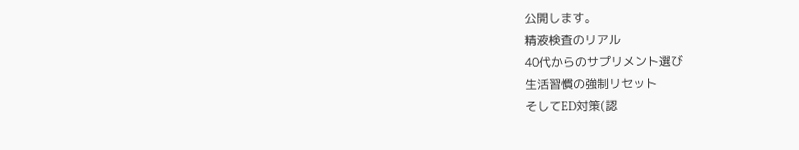公開します。
精液検査のリアル
40代からのサプリメント選び
生活習慣の強制リセット
そしてED対策(認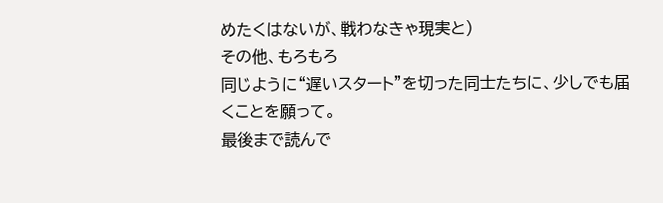めたくはないが、戦わなきゃ現実と)
その他、もろもろ
同じように“遅いスタート”を切った同士たちに、少しでも届くことを願って。
最後まで読んで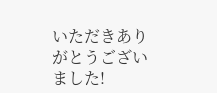いただきありがとうございました!